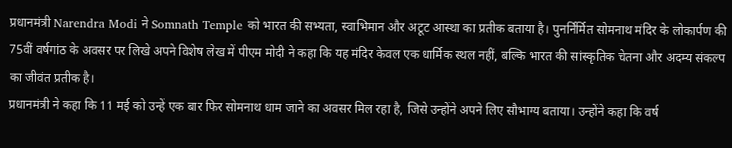प्रधानमंत्री Narendra Modi ने Somnath Temple को भारत की सभ्यता, स्वाभिमान और अटूट आस्था का प्रतीक बताया है। पुनर्निर्मित सोमनाथ मंदिर के लोकार्पण की 75वीं वर्षगांठ के अवसर पर लिखे अपने विशेष लेख में पीएम मोदी ने कहा कि यह मंदिर केवल एक धार्मिक स्थल नहीं, बल्कि भारत की सांस्कृतिक चेतना और अदम्य संकल्प का जीवंत प्रतीक है।
प्रधानमंत्री ने कहा कि 11 मई को उन्हें एक बार फिर सोमनाथ धाम जाने का अवसर मिल रहा है, जिसे उन्होंने अपने लिए सौभाग्य बताया। उन्होंने कहा कि वर्ष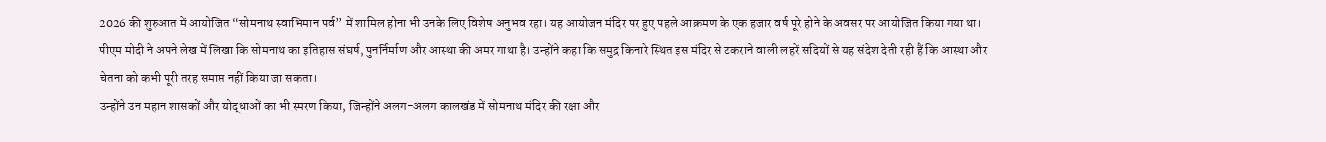2026 की शुरुआत में आयोजित “सोमनाथ स्वाभिमान पर्व” में शामिल होना भी उनके लिए विशेष अनुभव रहा। यह आयोजन मंदिर पर हुए पहले आक्रमण के एक हजार वर्ष पूरे होने के अवसर पर आयोजित किया गया था।
पीएम मोदी ने अपने लेख में लिखा कि सोमनाथ का इतिहास संघर्ष, पुनर्निर्माण और आस्था की अमर गाथा है। उन्होंने कहा कि समुद्र किनारे स्थित इस मंदिर से टकराने वाली लहरें सदियों से यह संदेश देती रही हैं कि आस्था और चेतना को कभी पूरी तरह समाप्त नहीं किया जा सकता।
उन्होंने उन महान शासकों और योद्धाओं का भी स्मरण किया, जिन्होंने अलग-अलग कालखंड में सोमनाथ मंदिर की रक्षा और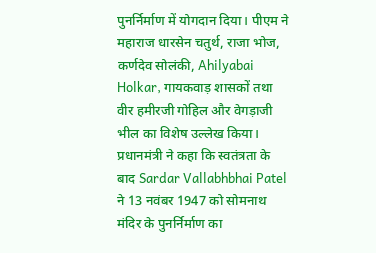पुनर्निर्माण में योगदान दिया। पीएम ने महाराज धारसेन चतुर्थ, राजा भोज, कर्णदेव सोलंकी, Ahilyabai Holkar, गायकवाड़ शासकों तथा वीर हमीरजी गोहिल और वेगड़ाजी भील का विशेष उल्लेख किया।
प्रधानमंत्री ने कहा कि स्वतंत्रता के बाद Sardar Vallabhbhai Patel ने 13 नवंबर 1947 को सोमनाथ मंदिर के पुनर्निर्माण का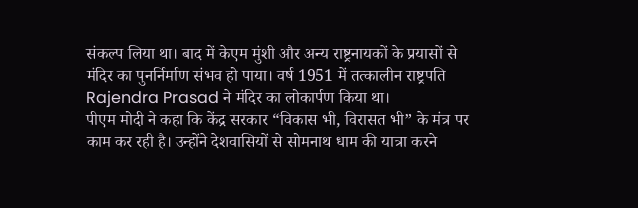संकल्प लिया था। बाद में केएम मुंशी और अन्य राष्ट्रनायकों के प्रयासों से मंदिर का पुनर्निर्माण संभव हो पाया। वर्ष 1951 में तत्कालीन राष्ट्रपति Rajendra Prasad ने मंदिर का लोकार्पण किया था।
पीएम मोदी ने कहा कि केंद्र सरकार “विकास भी, विरासत भी” के मंत्र पर काम कर रही है। उन्होंने देशवासियों से सोमनाथ धाम की यात्रा करने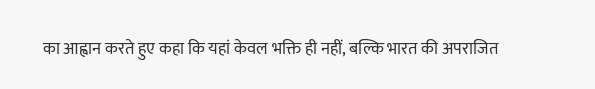का आह्वान करते हुए कहा कि यहां केवल भक्ति ही नहीं, बल्कि भारत की अपराजित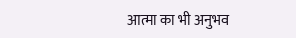आत्मा का भी अनुभव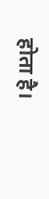होता है।